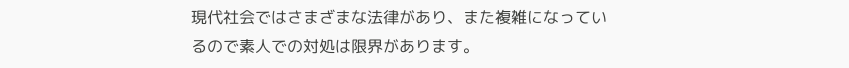現代社会ではさまざまな法律があり、また複雑になっているので素人での対処は限界があります。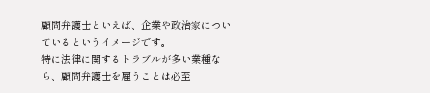顧問弁護士といえば、企業や政治家についているというイメージです。
特に法律に関するトラブルが多い業種なら、顧問弁護士を雇うことは必至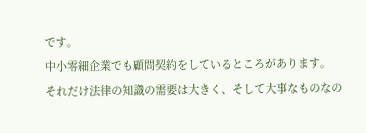です。
中小零細企業でも顧問契約をしているところがあります。
それだけ法律の知識の需要は大きく、そして大事なものなの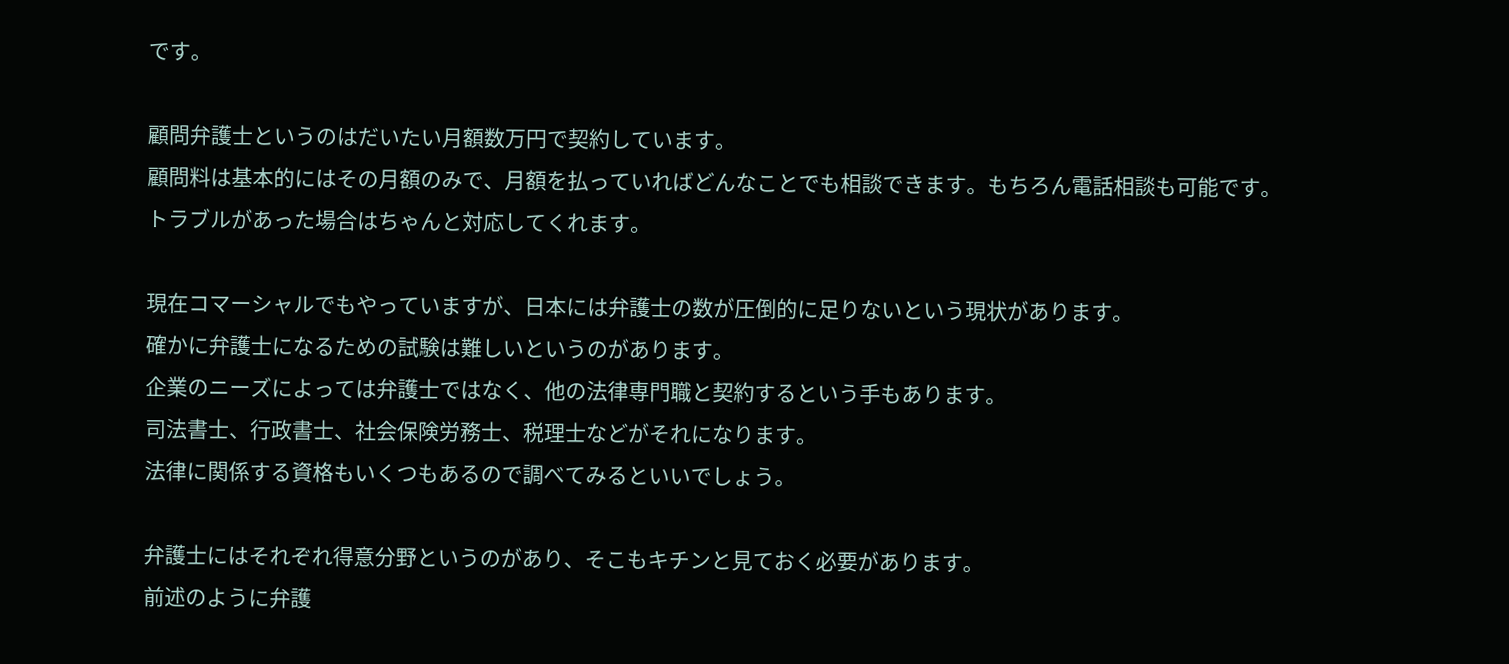です。

顧問弁護士というのはだいたい月額数万円で契約しています。
顧問料は基本的にはその月額のみで、月額を払っていればどんなことでも相談できます。もちろん電話相談も可能です。
トラブルがあった場合はちゃんと対応してくれます。

現在コマーシャルでもやっていますが、日本には弁護士の数が圧倒的に足りないという現状があります。
確かに弁護士になるための試験は難しいというのがあります。
企業のニーズによっては弁護士ではなく、他の法律専門職と契約するという手もあります。
司法書士、行政書士、社会保険労務士、税理士などがそれになります。
法律に関係する資格もいくつもあるので調べてみるといいでしょう。

弁護士にはそれぞれ得意分野というのがあり、そこもキチンと見ておく必要があります。
前述のように弁護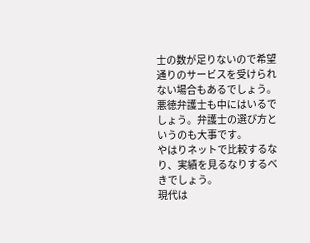士の数が足りないので希望通りのサービスを受けられない場合もあるでしょう。
悪徳弁護士も中にはいるでしょう。弁護士の選び方というのも大事です。
やはりネットで比較するなり、実績を見るなりするべきでしょう。
現代は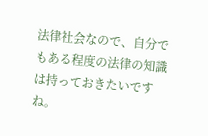法律社会なので、自分でもある程度の法律の知識は持っておきたいですね。